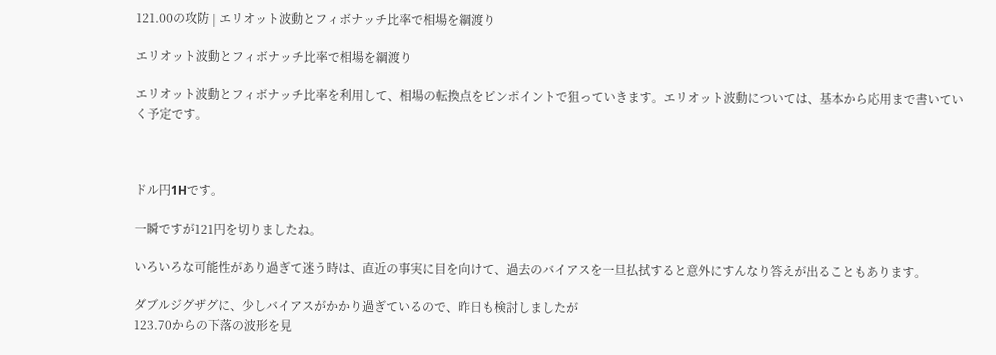121.00の攻防 | エリオット波動とフィボナッチ比率で相場を綱渡り

エリオット波動とフィボナッチ比率で相場を綱渡り

エリオット波動とフィボナッチ比率を利用して、相場の転換点をピンポイントで狙っていきます。エリオット波動については、基本から応用まで書いていく予定です。



ドル円1Hです。

一瞬ですが121円を切りましたね。

いろいろな可能性があり過ぎて迷う時は、直近の事実に目を向けて、過去のバイアスを一旦払拭すると意外にすんなり答えが出ることもあります。

ダブルジグザグに、少しバイアスがかかり過ぎているので、昨日も検討しましたが
123.70からの下落の波形を見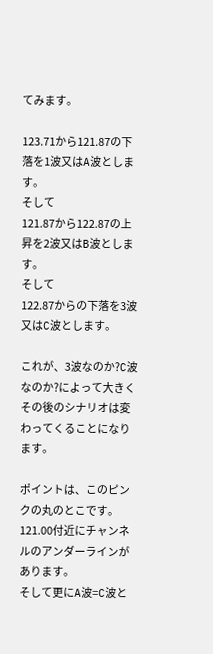てみます。

123.71から121.87の下落を1波又はA波とします。
そして
121.87から122.87の上昇を2波又はB波とします。
そして
122.87からの下落を3波又はC波とします。

これが、3波なのか?C波なのか?によって大きくその後のシナリオは変わってくることになります。

ポイントは、このピンクの丸のとこです。
121.00付近にチャンネルのアンダーラインがあります。
そして更にA波=C波と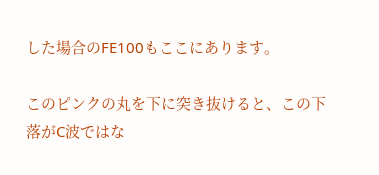した場合のFE100もここにあります。

このピンクの丸を下に突き抜けると、この下落がC波ではな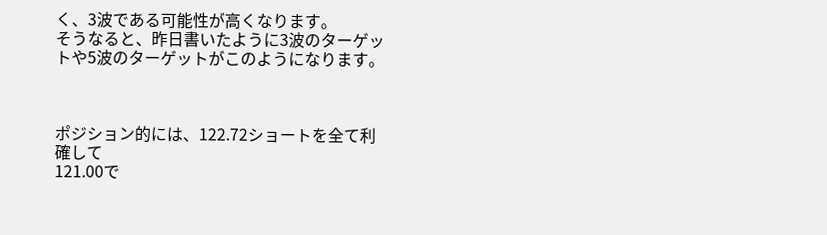く、3波である可能性が高くなります。
そうなると、昨日書いたように3波のターゲットや5波のターゲットがこのようになります。



ポジション的には、122.72ショートを全て利確して
121.00で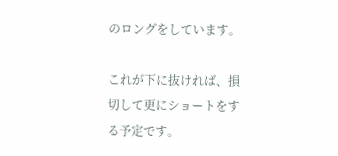のロングをしています。

これが下に抜ければ、損切して更にショートをする予定です。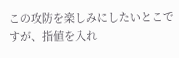この攻防を楽しみにしたいとこですが、指値を入れ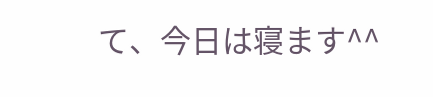て、今日は寝ます^^